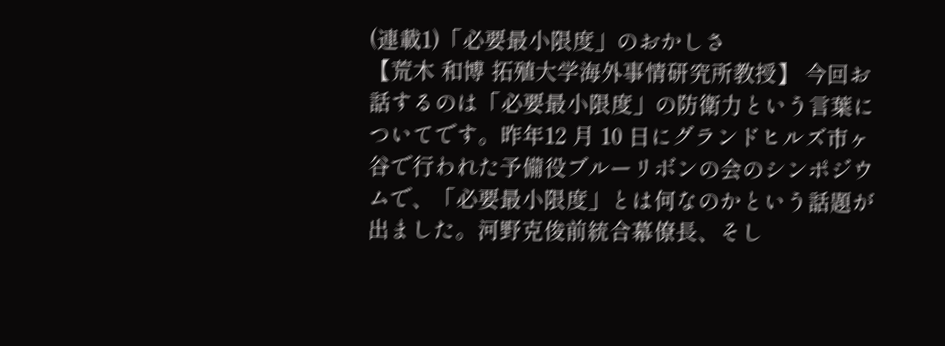(連載1)「必要最小限度」のおかしさ
【荒木 和博 拓殖大学海外事情研究所教授】 今回お話するのは「必要最小限度」の防衛力という言葉についてです。昨年12 月 10 日にグランドヒルズ市ヶ谷で行われた予備役ブルーリボンの会のシンポジウムで、「必要最小限度」とは何なのかという話題が出ました。河野克俊前統合幕僚長、そし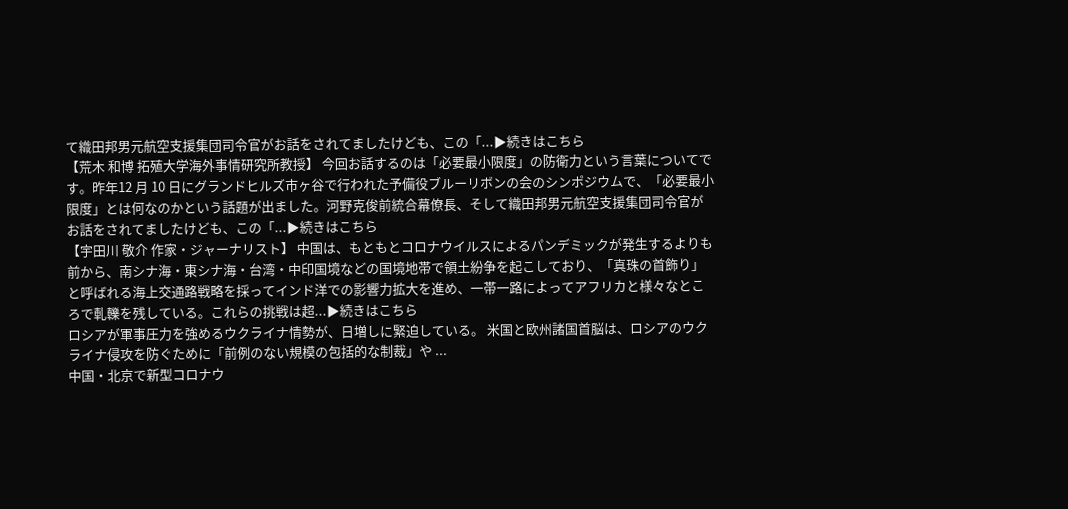て織田邦男元航空支援集団司令官がお話をされてましたけども、この「...▶続きはこちら
【荒木 和博 拓殖大学海外事情研究所教授】 今回お話するのは「必要最小限度」の防衛力という言葉についてです。昨年12 月 10 日にグランドヒルズ市ヶ谷で行われた予備役ブルーリボンの会のシンポジウムで、「必要最小限度」とは何なのかという話題が出ました。河野克俊前統合幕僚長、そして織田邦男元航空支援集団司令官がお話をされてましたけども、この「...▶続きはこちら
【宇田川 敬介 作家・ジャーナリスト】 中国は、もともとコロナウイルスによるパンデミックが発生するよりも前から、南シナ海・東シナ海・台湾・中印国境などの国境地帯で領土紛争を起こしており、「真珠の首飾り」と呼ばれる海上交通路戦略を採ってインド洋での影響力拡大を進め、一帯一路によってアフリカと様々なところで軋轢を残している。これらの挑戦は超...▶続きはこちら
ロシアが軍事圧力を強めるウクライナ情勢が、日増しに緊迫している。 米国と欧州諸国首脳は、ロシアのウクライナ侵攻を防ぐために「前例のない規模の包括的な制裁」や ...
中国・北京で新型コロナウ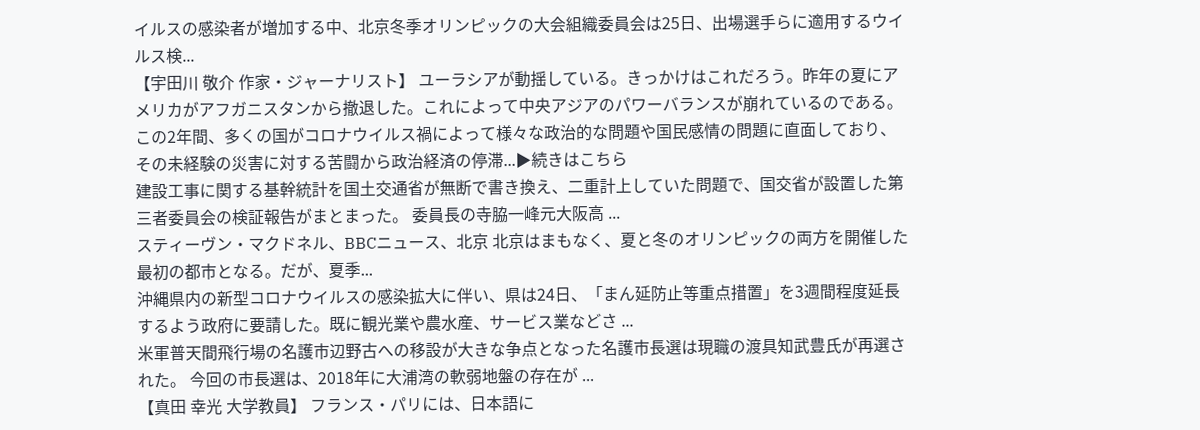イルスの感染者が増加する中、北京冬季オリンピックの大会組織委員会は25日、出場選手らに適用するウイルス検...
【宇田川 敬介 作家・ジャーナリスト】 ユーラシアが動揺している。きっかけはこれだろう。昨年の夏にアメリカがアフガニスタンから撤退した。これによって中央アジアのパワーバランスが崩れているのである。この2年間、多くの国がコロナウイルス禍によって様々な政治的な問題や国民感情の問題に直面しており、その未経験の災害に対する苦闘から政治経済の停滞...▶続きはこちら
建設工事に関する基幹統計を国土交通省が無断で書き換え、二重計上していた問題で、国交省が設置した第三者委員会の検証報告がまとまった。 委員長の寺脇一峰元大阪高 ...
スティーヴン・マクドネル、BBCニュース、北京 北京はまもなく、夏と冬のオリンピックの両方を開催した最初の都市となる。だが、夏季...
沖縄県内の新型コロナウイルスの感染拡大に伴い、県は24日、「まん延防止等重点措置」を3週間程度延長するよう政府に要請した。既に観光業や農水産、サービス業などさ ...
米軍普天間飛行場の名護市辺野古への移設が大きな争点となった名護市長選は現職の渡具知武豊氏が再選された。 今回の市長選は、2018年に大浦湾の軟弱地盤の存在が ...
【真田 幸光 大学教員】 フランス・パリには、日本語に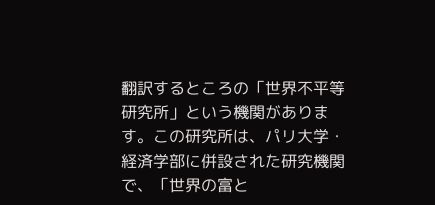翻訳するところの「世界不平等研究所」という機関があります。この研究所は、パリ大学・経済学部に併設された研究機関で、「世界の富と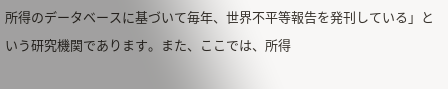所得のデータベースに基づいて毎年、世界不平等報告を発刊している」という研究機関であります。また、ここでは、所得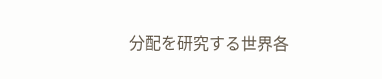分配を研究する世界各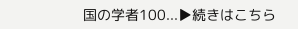国の学者100...▶続きはこちら